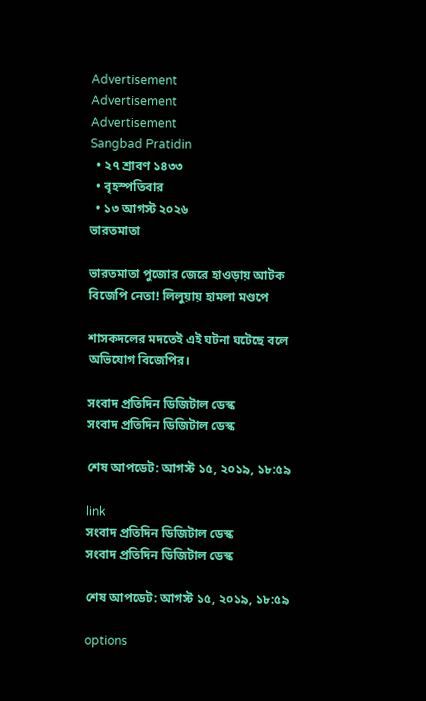Advertisement
Advertisement
Advertisement
Sangbad Pratidin
  • ২৭ শ্রাবণ ১৪৩৩
  • বৃহস্পতিবার
  • ১৩ আগস্ট ২০২৬
ভারতমাতা

ভারতমাতা পুজোর জেরে হাওড়ায় আটক বিজেপি নেতা! লিলুয়ায় হামলা মণ্ডপে

শাসকদলের মদতেই এই ঘটনা ঘটেছে বলে অভিযোগ বিজেপির।

সংবাদ প্রতিদিন ডিজিটাল ডেস্ক
সংবাদ প্রতিদিন ডিজিটাল ডেস্ক

শেষ আপডেট: আগস্ট ১৫, ২০১৯, ১৮:৫৯

link
সংবাদ প্রতিদিন ডিজিটাল ডেস্ক
সংবাদ প্রতিদিন ডিজিটাল ডেস্ক

শেষ আপডেট: আগস্ট ১৫, ২০১৯, ১৮:৫৯

options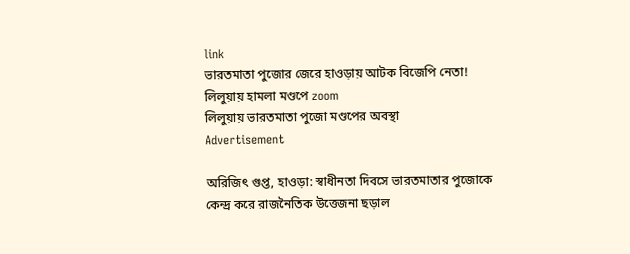link
ভারতমাতা পুজোর জেরে হাওড়ায় আটক বিজেপি নেতা! লিলুয়ায় হামলা মণ্ডপে zoom
লিলুয়ায় ভারতমাতা পুজো মণ্ডপের অবস্থা
Advertisement

অরিজিৎ গুপ্ত, হাওড়া: স্বাধীনতা দিবসে ভারতমাতার পুজোকে কেন্দ্র করে রাজনৈতিক উত্তেজনা ছড়াল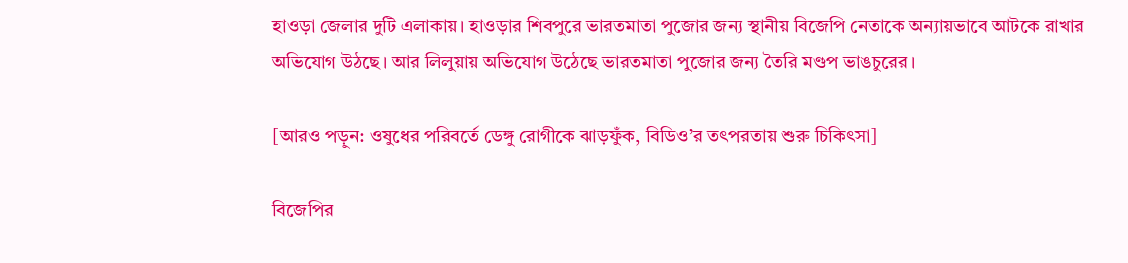হাওড়া জেলার দুটি এলাকায়। হাওড়ার শিবপুরে ভারতমাতা পুজোর জন্য স্থানীয় বিজেপি নেতাকে অন্যায়ভাবে আটকে রাখার অভিযোগ উঠছে। আর লিলুয়ায় অভিযোগ উঠেছে ভারতমাতা পুজোর জন্য তৈরি মণ্ডপ ভাঙচুরের।

[আরও পড়ুন: ওষুধের পরিবর্তে ডেঙ্গু রোগীকে ঝাড়ফুঁক, বিডিও’র তৎপরতায় শুরু চিকিৎসা]

বিজেপির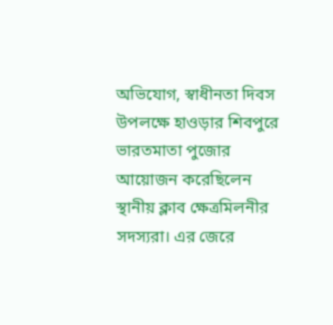অভিযোগ, স্বাধীনতা দিবস উপলক্ষে হাওড়ার শিবপুরে ভারতমাতা পুজোর আয়োজন করেছিলেন স্থানীয় ক্লাব ক্ষেত্রমিলনীর সদস্যরা। এর জেরে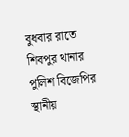বুধবার রাতে শিবপুর থানার পুলিশ বিজেপির স্থানীয়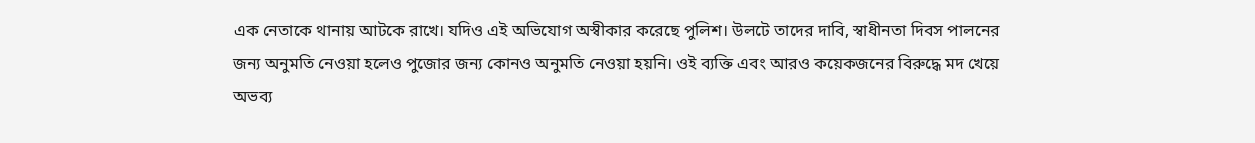এক নেতাকে থানায় আটকে রাখে। যদিও এই অভিযোগ অস্বীকার করেছে পুলিশ। উলটে তাদের দাবি, স্বাধীনতা দিবস পালনের জন্য অনুমতি নেওয়া হলেও পুজোর জন্য কোনও অনুমতি নেওয়া হয়নি। ওই ব্যক্তি এবং আরও কয়েকজনের বিরুদ্ধে মদ খেয়ে অভব্য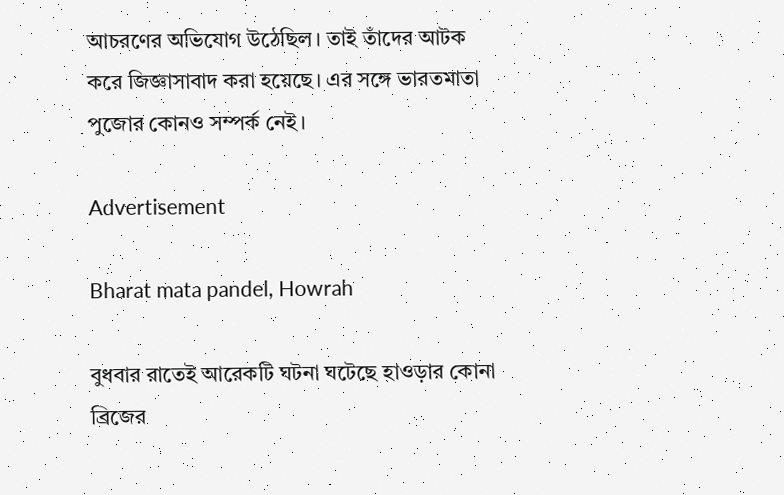আচরণের অভিযোগ উঠেছিল। তাই তাঁদের আটক করে জিজ্ঞাসাবাদ করা হয়েছে। এর সঙ্গে ভারতমাতা পুজোর কোনও সম্পর্ক নেই।

Advertisement

Bharat mata pandel, Howrah

বুধবার রাতেই আরেকটি ঘটনা ঘটেছে হাওড়ার কোনা ব্রিজের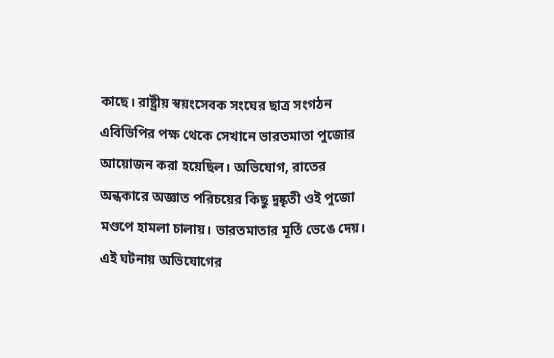কাছে। রাষ্ট্রীয় স্বয়ংসেবক সংঘের ছাত্র সংগঠন এবিভিপির পক্ষ থেকে সেখানে ভারতমাতা পুজোর আয়োজন করা হয়েছিল। অভিযোগ, রাতের অন্ধকারে অজ্ঞাত পরিচয়ের কিছু দুষ্কৃতী ওই পুজো মণ্ডপে হামলা চালায়। ভারতমাতার মূর্তি ভেঙে দেয়। এই ঘটনায় অভিযোগের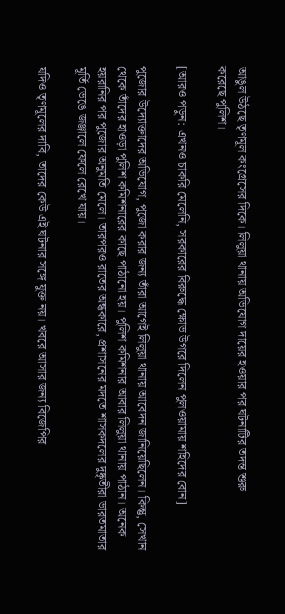আঙুল উঠছে তৃণমূল কংগ্রেসের দিকে। লিলুয়া থানায় অভিযোগ দায়ের হওয়ার পর ঘটনাটির তদন্ত শুরু
করেছে পুলিশ।

[আরও পড়ুন: এখনও চাকরি মেলেনি, সরকারের বিরুদ্ধে ক্ষোভ উগরে দিলেন পুলওয়ামায় শহিদের বোন]

পুজোর উদ্যোক্তাদের অভিযোগ, পুজো করার জন্য তাঁরা আগেই লিলুয়া থানায় আবেদন জানিয়েছিলেন। কিন্তু, সেখান থেকে তাঁদের হাওড়া পুলিশ কমিশনারের কাছে পাঠানো হয়। পুলিশ কমিশনার আবার লিলুয়া থানায় পাঠান। অনেক হয়রানির পর পুজোর অনুমতি মেলে। তারপরও রাতের অন্ধকারে, প্রশাসনের মদতে শাসকদলের দুষ্কৃতীরা ভারতমাতার মূর্তি ভেঙে জঞ্জালে ফেলে রেখে যায়।

যদিও তৃণমূলের দাবি, তাদের কেউ এই ঘটনার সঙ্গে যুক্ত নয়। খবরে আসার জন্য বিজেপির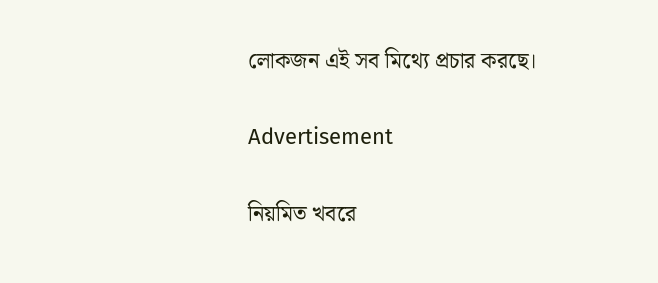লোকজন এই সব মিথ্যে প্রচার করছে।

Advertisement

নিয়মিত খবরে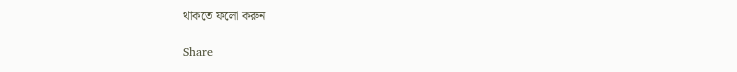থাকতে ফলো করুন

Share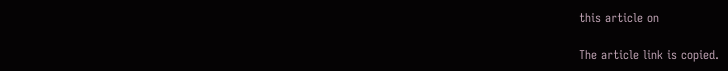this article on

The article link is copied.